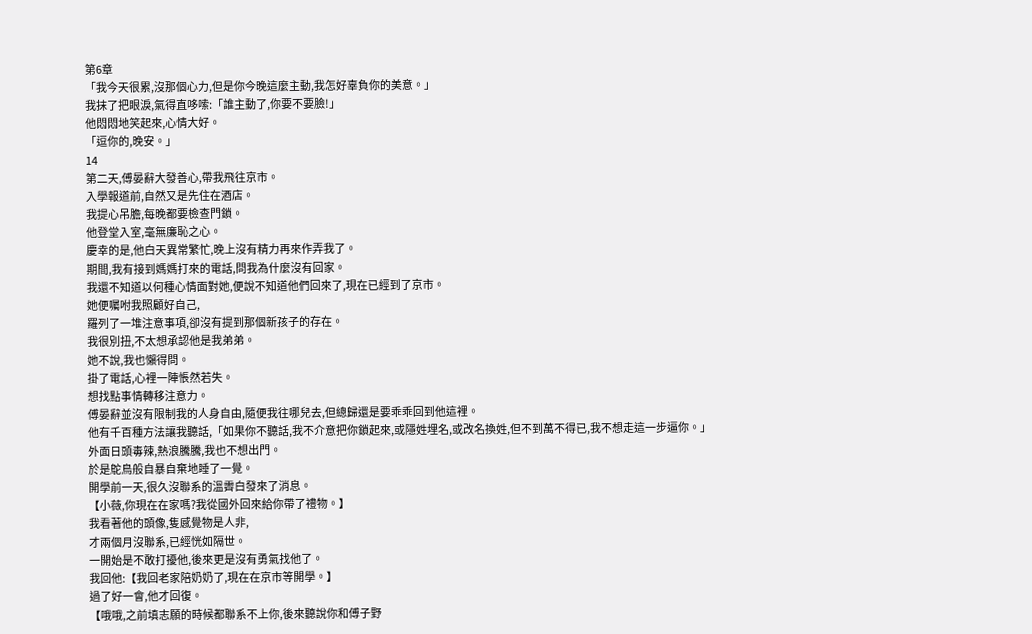第6章
「我今天很累,沒那個心力,但是你今晚這麼主動,我怎好辜負你的美意。」
我抹了把眼淚,氣得直哆嗦:「誰主動了,你要不要臉!」
他悶悶地笑起來,心情大好。
「逗你的,晚安。」
14
第二天,傅晏辭大發善心,帶我飛往京市。
入學報道前,自然又是先住在酒店。
我提心吊膽,每晚都要檢查門鎖。
他登堂入室,毫無廉恥之心。
慶幸的是,他白天異常繁忙,晚上沒有精力再來作弄我了。
期間,我有接到媽媽打來的電話,問我為什麼沒有回家。
我還不知道以何種心情面對她,便說不知道他們回來了,現在已經到了京市。
她便囑咐我照顧好自己,
羅列了一堆注意事項,卻沒有提到那個新孩子的存在。
我很別扭,不太想承認他是我弟弟。
她不說,我也懶得問。
掛了電話,心裡一陣悵然若失。
想找點事情轉移注意力。
傅晏辭並沒有限制我的人身自由,隨便我往哪兒去,但總歸還是要乖乖回到他這裡。
他有千百種方法讓我聽話,「如果你不聽話,我不介意把你鎖起來,或隱姓埋名,或改名換姓,但不到萬不得已,我不想走這一步逼你。」
外面日頭毒辣,熱浪騰騰,我也不想出門。
於是鴕鳥般自暴自棄地睡了一覺。
開學前一天,很久沒聯系的溫霽白發來了消息。
【小薇,你現在在家嗎?我從國外回來給你帶了禮物。】
我看著他的頭像,隻感覺物是人非,
才兩個月沒聯系,已經恍如隔世。
一開始是不敢打擾他,後來更是沒有勇氣找他了。
我回他:【我回老家陪奶奶了,現在在京市等開學。】
過了好一會,他才回復。
【哦哦,之前填志願的時候都聯系不上你,後來聽說你和傅子野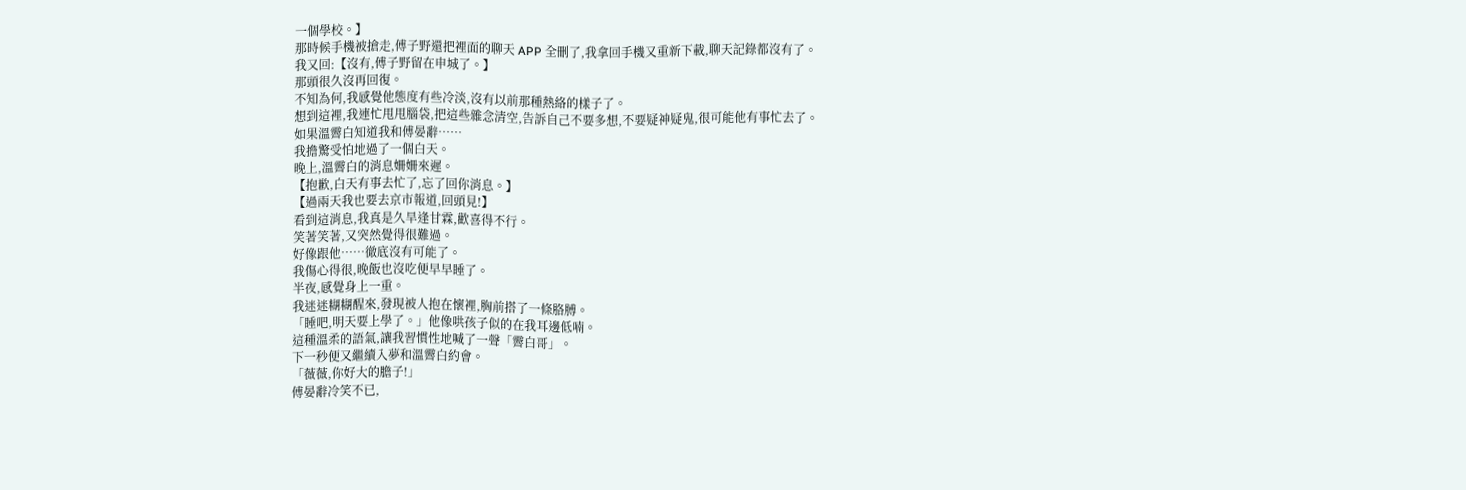一個學校。】
那時候手機被搶走,傅子野還把裡面的聊天 APP 全刪了,我拿回手機又重新下載,聊天記錄都沒有了。
我又回:【沒有,傅子野留在申城了。】
那頭很久沒再回復。
不知為何,我感覺他態度有些冷淡,沒有以前那種熱絡的樣子了。
想到這裡,我連忙甩甩腦袋,把這些雜念清空,告訴自己不要多想,不要疑神疑鬼,很可能他有事忙去了。
如果溫霽白知道我和傅晏辭……
我擔驚受怕地過了一個白天。
晚上,溫霽白的消息姍姍來遲。
【抱歉,白天有事去忙了,忘了回你消息。】
【過兩天我也要去京市報道,回頭見!】
看到這消息,我真是久旱逢甘霖,歡喜得不行。
笑著笑著,又突然覺得很難過。
好像跟他……徹底沒有可能了。
我傷心得很,晚飯也沒吃便早早睡了。
半夜,感覺身上一重。
我迷迷糊糊醒來,發現被人抱在懷裡,胸前搭了一條胳膊。
「睡吧,明天要上學了。」他像哄孩子似的在我耳邊低喃。
這種溫柔的語氣,讓我習慣性地喊了一聲「霽白哥」。
下一秒便又繼續入夢和溫霽白約會。
「薇薇,你好大的膽子!」
傅晏辭冷笑不已,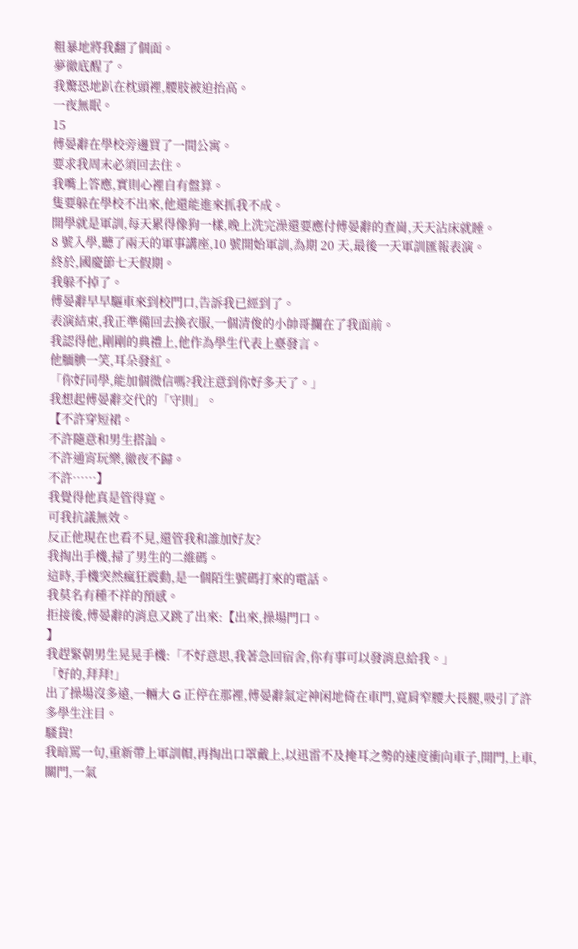粗暴地將我翻了個面。
夢徹底醒了。
我驚恐地趴在枕頭裡,腰肢被迫抬高。
一夜無眠。
15
傅晏辭在學校旁邊買了一間公寓。
要求我周末必須回去住。
我嘴上答應,實則心裡自有盤算。
隻要躲在學校不出來,他還能進來抓我不成。
開學就是軍訓,每天累得像狗一樣,晚上洗完澡還要應付傅晏辭的查崗,天天沾床就睡。
8 號入學,聽了兩天的軍事講座,10 號開始軍訓,為期 20 天,最後一天軍訓匯報表演。
終於,國慶節七天假期。
我躲不掉了。
傅晏辭早早驅車來到校門口,告訴我已經到了。
表演結束,我正準備回去換衣服,一個清俊的小帥哥攔在了我面前。
我認得他,剛剛的典禮上,他作為學生代表上臺發言。
他腼腆一笑,耳朵發紅。
「你好同學,能加個微信嗎?我注意到你好多天了。」
我想起傅晏辭交代的「守則」。
【不許穿短裙。
不許隨意和男生搭訕。
不許通宵玩樂,徹夜不歸。
不許……】
我覺得他真是管得寬。
可我抗議無效。
反正他現在也看不見,還管我和誰加好友?
我掏出手機,掃了男生的二維碼。
這時,手機突然瘋狂震動,是一個陌生號碼打來的電話。
我莫名有種不祥的預感。
拒接後,傅晏辭的消息又跳了出來:【出來,操場門口。
】
我趕緊朝男生晃晃手機:「不好意思,我著急回宿舍,你有事可以發消息給我。」
「好的,拜拜!」
出了操場沒多遠,一輛大 G 正停在那裡,傅晏辭氣定神闲地倚在車門,寬肩窄腰大長腿,吸引了許多學生注目。
騷貨!
我暗罵一句,重新帶上軍訓帽,再掏出口罩戴上,以迅雷不及掩耳之勢的速度衝向車子,開門,上車,關門,一氣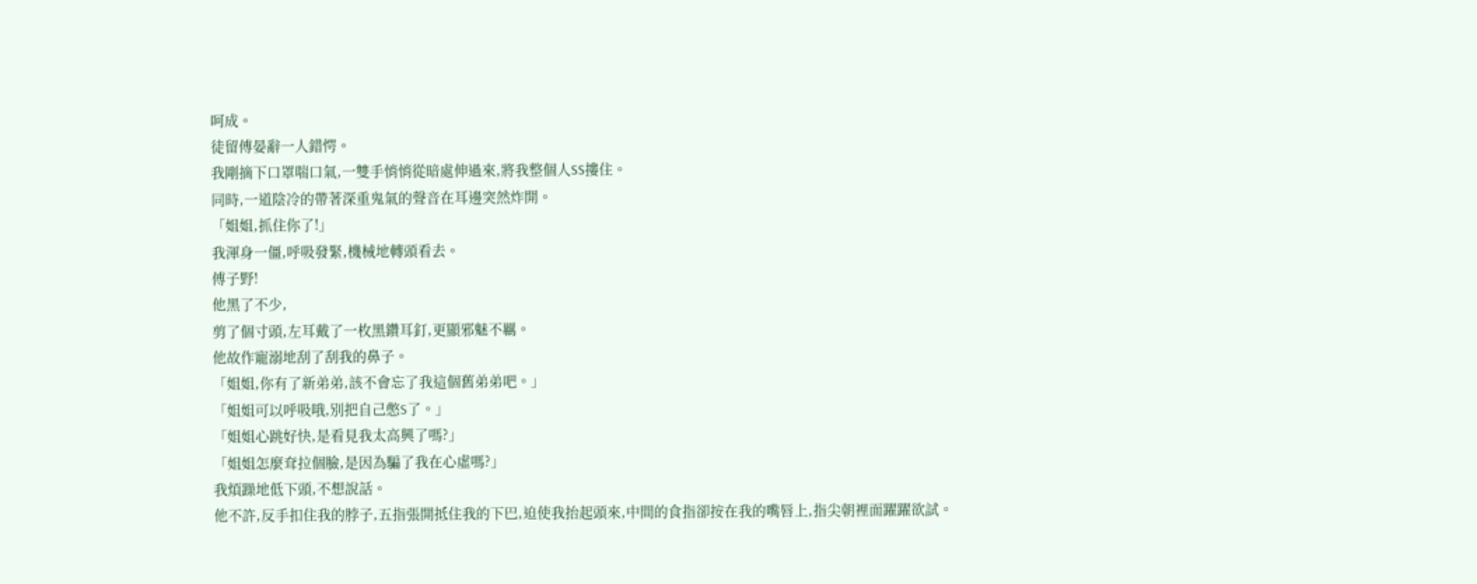呵成。
徒留傅晏辭一人錯愕。
我剛摘下口罩喘口氣,一雙手悄悄從暗處伸過來,將我整個人SS摟住。
同時,一道陰冷的帶著深重鬼氣的聲音在耳邊突然炸開。
「姐姐,抓住你了!」
我渾身一僵,呼吸發緊,機械地轉頭看去。
傅子野!
他黑了不少,
剪了個寸頭,左耳戴了一枚黑鑽耳釘,更顯邪魅不羈。
他故作寵溺地刮了刮我的鼻子。
「姐姐,你有了新弟弟,該不會忘了我這個舊弟弟吧。」
「姐姐可以呼吸哦,別把自己憋S了。」
「姐姐心跳好快,是看見我太高興了嗎?」
「姐姐怎麼耷拉個臉,是因為騙了我在心虛嗎?」
我煩躁地低下頭,不想說話。
他不許,反手扣住我的脖子,五指張開抵住我的下巴,迫使我抬起頭來,中間的食指卻按在我的嘴唇上,指尖朝裡面躍躍欲試。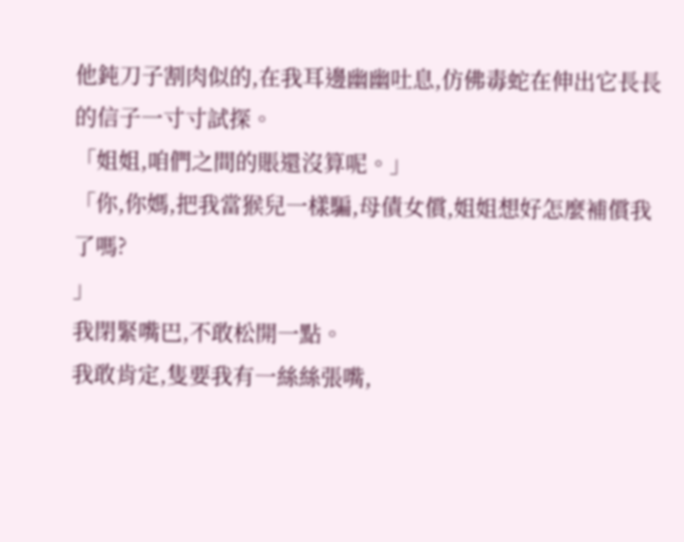他鈍刀子割肉似的,在我耳邊幽幽吐息,仿佛毒蛇在伸出它長長的信子一寸寸試探。
「姐姐,咱們之間的賬還沒算呢。」
「你,你媽,把我當猴兒一樣騙,母債女償,姐姐想好怎麼補償我了嗎?
」
我閉緊嘴巴,不敢松開一點。
我敢肯定,隻要我有一絲絲張嘴,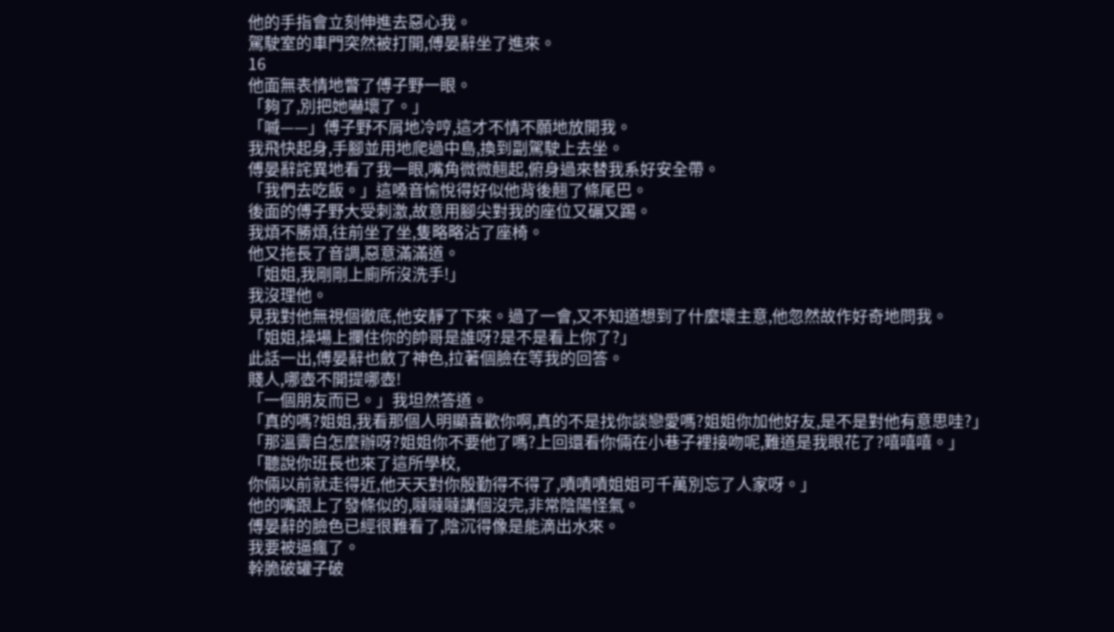他的手指會立刻伸進去惡心我。
駕駛室的車門突然被打開,傅晏辭坐了進來。
16
他面無表情地瞥了傅子野一眼。
「夠了,別把她嚇壞了。」
「嘁——」傅子野不屑地冷哼,這才不情不願地放開我。
我飛快起身,手腳並用地爬過中島,換到副駕駛上去坐。
傅晏辭詫異地看了我一眼,嘴角微微翹起,俯身過來替我系好安全帶。
「我們去吃飯。」這嗓音愉悅得好似他背後翹了條尾巴。
後面的傅子野大受刺激,故意用腳尖對我的座位又碾又踢。
我煩不勝煩,往前坐了坐,隻略略沾了座椅。
他又拖長了音調,惡意滿滿道。
「姐姐,我剛剛上廁所沒洗手!」
我沒理他。
見我對他無視個徹底,他安靜了下來。過了一會,又不知道想到了什麼壞主意,他忽然故作好奇地問我。
「姐姐,操場上攔住你的帥哥是誰呀?是不是看上你了?」
此話一出,傅晏辭也斂了神色,拉著個臉在等我的回答。
賤人,哪壺不開提哪壺!
「一個朋友而已。」我坦然答道。
「真的嗎?姐姐,我看那個人明顯喜歡你啊,真的不是找你談戀愛嗎?姐姐你加他好友,是不是對他有意思哇?」
「那溫霽白怎麼辦呀?姐姐你不要他了嗎?上回還看你倆在小巷子裡接吻呢,難道是我眼花了?嘻嘻嘻。」
「聽說你班長也來了這所學校,
你倆以前就走得近,他天天對你殷勤得不得了,嘖嘖嘖姐姐可千萬別忘了人家呀。」
他的嘴跟上了發條似的,噠噠噠講個沒完,非常陰陽怪氣。
傅晏辭的臉色已經很難看了,陰沉得像是能滴出水來。
我要被逼瘋了。
幹脆破罐子破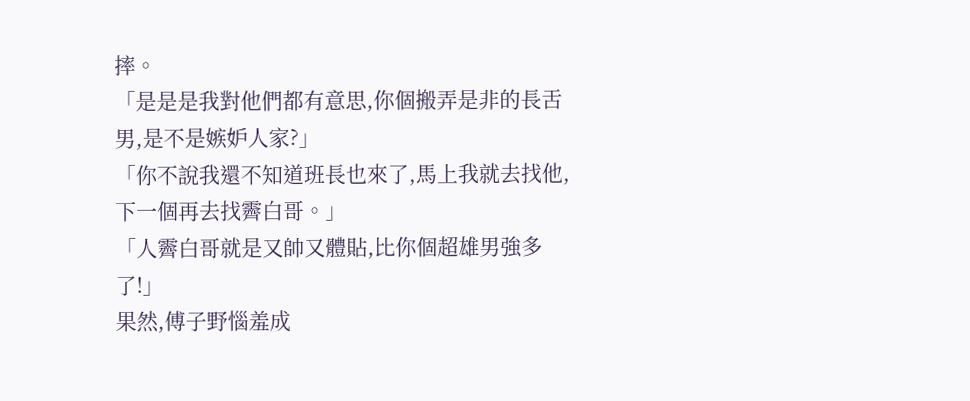摔。
「是是是我對他們都有意思,你個搬弄是非的長舌男,是不是嫉妒人家?」
「你不說我還不知道班長也來了,馬上我就去找他,下一個再去找霽白哥。」
「人霽白哥就是又帥又體貼,比你個超雄男強多了!」
果然,傅子野惱羞成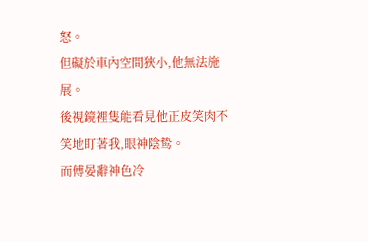怒。
但礙於車內空間狹小,他無法施展。
後視鏡裡隻能看見他正皮笑肉不笑地盯著我,眼神陰鸷。
而傅晏辭神色冷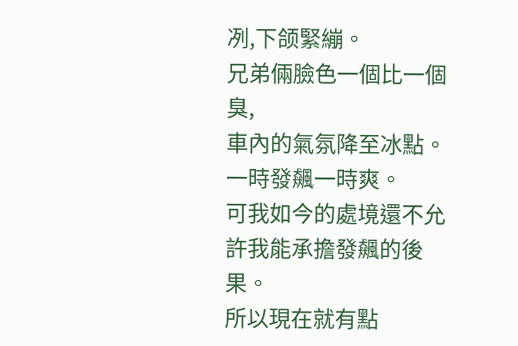冽,下颌緊繃。
兄弟倆臉色一個比一個臭,
車內的氣氛降至冰點。
一時發飆一時爽。
可我如今的處境還不允許我能承擔發飆的後果。
所以現在就有點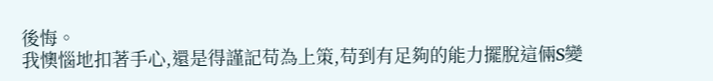後悔。
我懊惱地扣著手心,還是得謹記苟為上策,苟到有足夠的能力擺脫這倆S變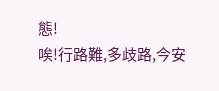態!
唉!行路難,多歧路,今安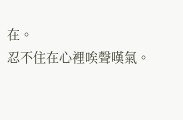在。
忍不住在心裡唉聲嘆氣。